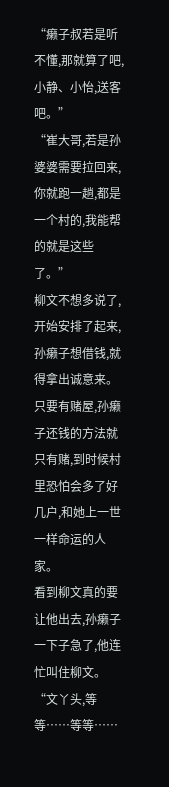“癞子叔若是听不懂,那就算了吧,小静、小怡,送客吧。”
“崔大哥,若是孙婆婆需要拉回来,你就跑一趟,都是一个村的,我能帮的就是这些了。”
柳文不想多说了,开始安排了起来,孙癞子想借钱,就得拿出诚意来。
只要有赌屋,孙癞子还钱的方法就只有赌,到时候村里恐怕会多了好几户,和她上一世一样命运的人家。
看到柳文真的要让他出去,孙癞子一下子急了,他连忙叫住柳文。
“文丫头,等等……等等……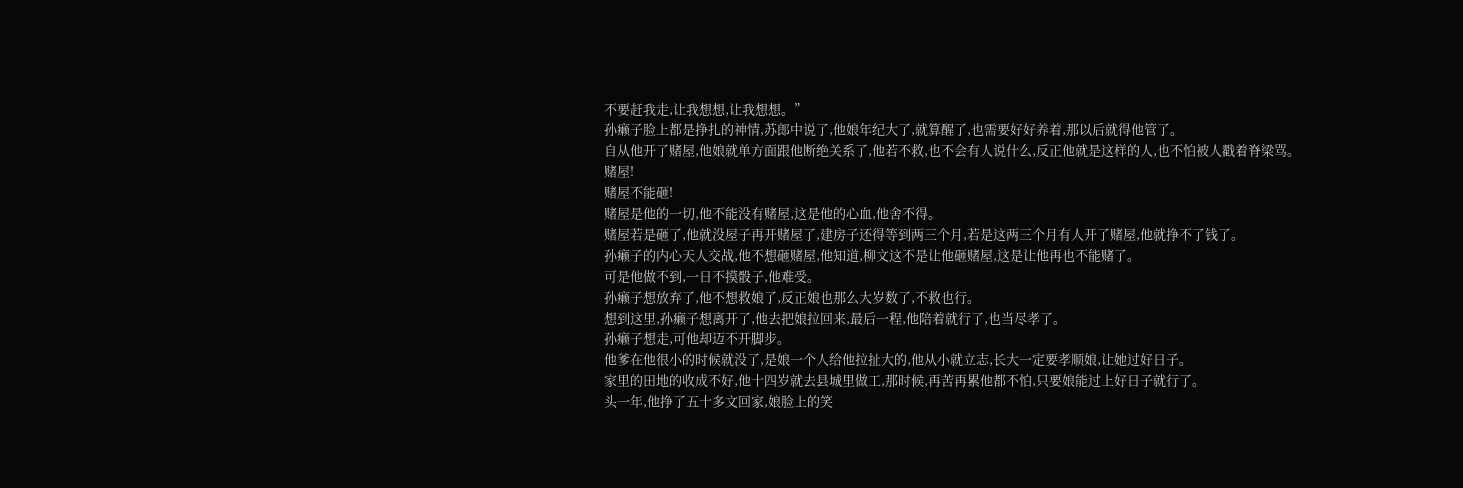不要赶我走,让我想想,让我想想。”
孙癞子脸上都是挣扎的神情,苏郎中说了,他娘年纪大了,就算醒了,也需要好好养着,那以后就得他管了。
自从他开了赌屋,他娘就单方面跟他断绝关系了,他若不救,也不会有人说什么,反正他就是这样的人,也不怕被人戳着脊梁骂。
赌屋!
赌屋不能砸!
赌屋是他的一切,他不能没有赌屋,这是他的心血,他舍不得。
赌屋若是砸了,他就没屋子再开赌屋了,建房子还得等到两三个月,若是这两三个月有人开了赌屋,他就挣不了钱了。
孙癞子的内心天人交战,他不想砸赌屋,他知道,柳文这不是让他砸赌屋,这是让他再也不能赌了。
可是他做不到,一日不摸骰子,他难受。
孙癞子想放弃了,他不想救娘了,反正娘也那么大岁数了,不救也行。
想到这里,孙癞子想离开了,他去把娘拉回来,最后一程,他陪着就行了,也当尽孝了。
孙癞子想走,可他却迈不开脚步。
他爹在他很小的时候就没了,是娘一个人给他拉扯大的,他从小就立志,长大一定要孝顺娘,让她过好日子。
家里的田地的收成不好,他十四岁就去县城里做工,那时候,再苦再累他都不怕,只要娘能过上好日子就行了。
头一年,他挣了五十多文回家,娘脸上的笑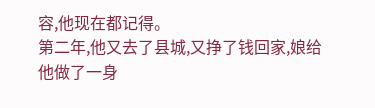容,他现在都记得。
第二年,他又去了县城,又挣了钱回家,娘给他做了一身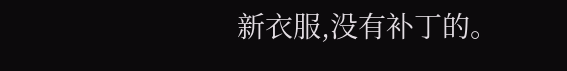新衣服,没有补丁的。